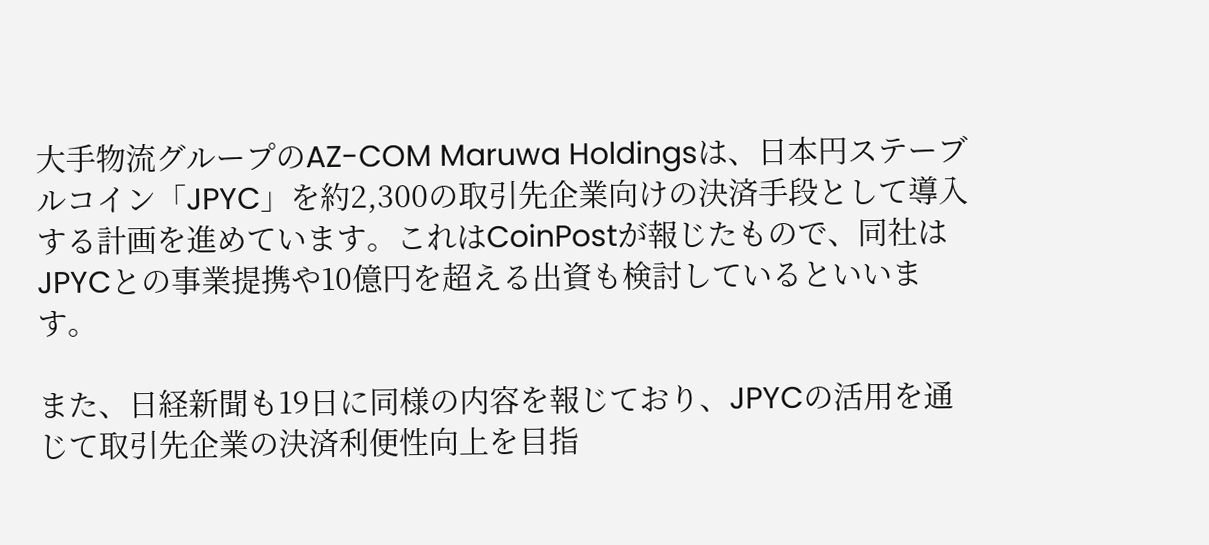大手物流グループのAZ-COM Maruwa Holdingsは、日本円ステーブルコイン「JPYC」を約2,300の取引先企業向けの決済手段として導入する計画を進めています。これはCoinPostが報じたもので、同社はJPYCとの事業提携や10億円を超える出資も検討しているといいます。

また、日経新聞も19日に同様の内容を報じており、JPYCの活用を通じて取引先企業の決済利便性向上を目指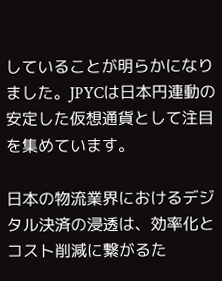していることが明らかになりました。JPYCは日本円連動の安定した仮想通貨として注目を集めています。

日本の物流業界におけるデジタル決済の浸透は、効率化とコスト削減に繋がるた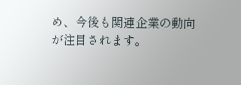め、今後も関連企業の動向が注目されます。